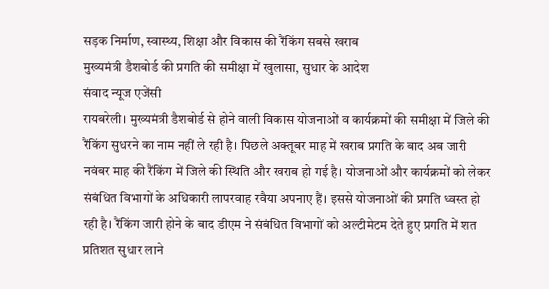सड़क निर्माण, स्वास्थ्य, शिक्षा और विकास की रैंकिंग सबसे खराब
मुख्यमंत्री डैशबोर्ड की प्रगति की समीक्षा में खुलासा, सुधार के आदेश
संवाद न्यूज एजेंसी
रायबरेली। मुख्यमंत्री डैशबोर्ड से होने वाली विकास योजनाओं व कार्यक्रमों की समीक्षा में जिले की रैंकिंग सुधरने का नाम नहीं ले रही है। पिछले अक्तूबर माह में खराब प्रगति के बाद अब जारी नवंबर माह की रैंकिंग में जिले की स्थिति और खराब हो गई है। योजनाओं और कार्यक्रमों को लेकर संबंधित विभागों के अधिकारी लापरवाह रवैया अपनाए हैं। इससे योजनाओं की प्रगति ध्वस्त हो रही है। रैंकिंग जारी होने के बाद डीएम ने संबंधित विभागों को अल्टीमेटम देते हुए प्रगति में शत प्रतिशत सुधार लाने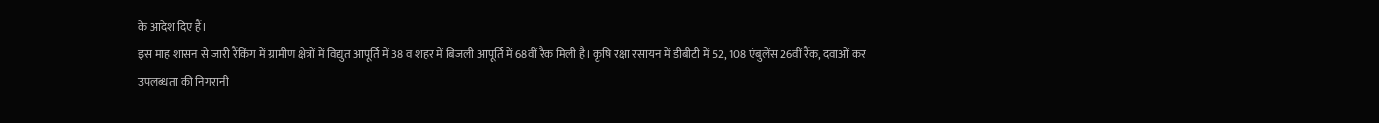के आदेश दिए हैं।
इस माह शासन से जारी रैंकिंग में ग्रामीण क्षेत्रों में विद्युत आपूर्ति में 38 व शहर में बिजली आपूर्ति में 68वीं रैक मिली है। कृषि रक्षा रसायन में डीबीटी में 52, 108 एंबुलेंस 26वीं रैंक, दवाओं कर उपलब्धता की निगरानी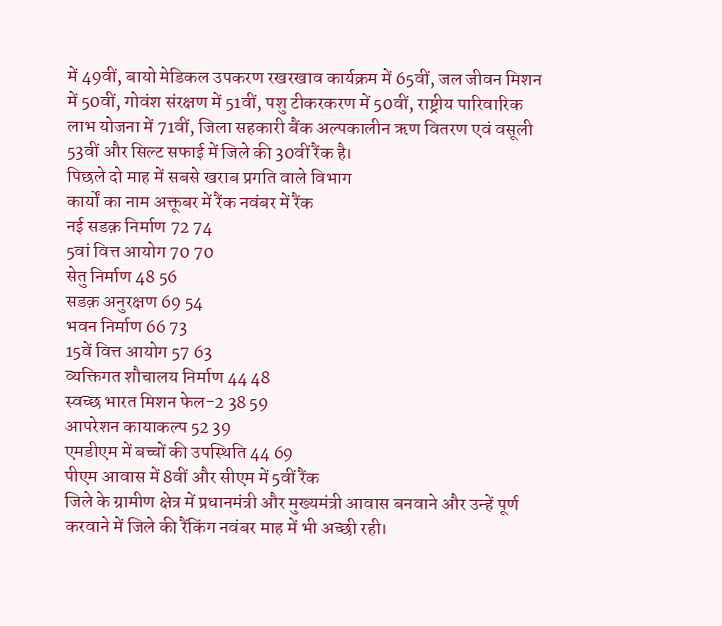में 49वीं, बायो मेडिकल उपकरण रखरखाव कार्यक्रम में 65वीं, जल जीवन मिशन में 50वीं, गोवंश संरक्षण में 51वीं, पशु टीकरकरण में 50वीं, राष्ट्रीय पारिवारिक लाभ योजना में 71वीं, जिला सहकारी बैंक अल्पकालीन ऋण वितरण एवं वसूली 53वीं और सिल्ट सफाई में जिले की 30वीं रैंक है।
पिछले दो माह में सबसे खराब प्रगति वाले विभाग
कार्यों का नाम अक्तूबर में रैंक नवंबर में रैंक
नई सडक़ निर्माण 72 74
5वां वित्त आयोग 70 70
सेतु निर्माण 48 56
सडक़ अनुरक्षण 69 54
भवन निर्माण 66 73
15वें वित्त आयोग 57 63
व्यक्तिगत शौचालय निर्माण 44 48
स्वच्छ भारत मिशन फेल-2 38 59
आपरेशन कायाकल्प 52 39
एमडीएम में बच्चों की उपस्थिति 44 69
पीएम आवास में 8वीं और सीएम में 5वीं रैंक
जिले के ग्रामीण क्षेत्र में प्रधानमंत्री और मुख्यमंत्री आवास बनवाने और उन्हें पूर्ण करवाने में जिले की रैंकिंग नवंबर माह में भी अच्छी रही।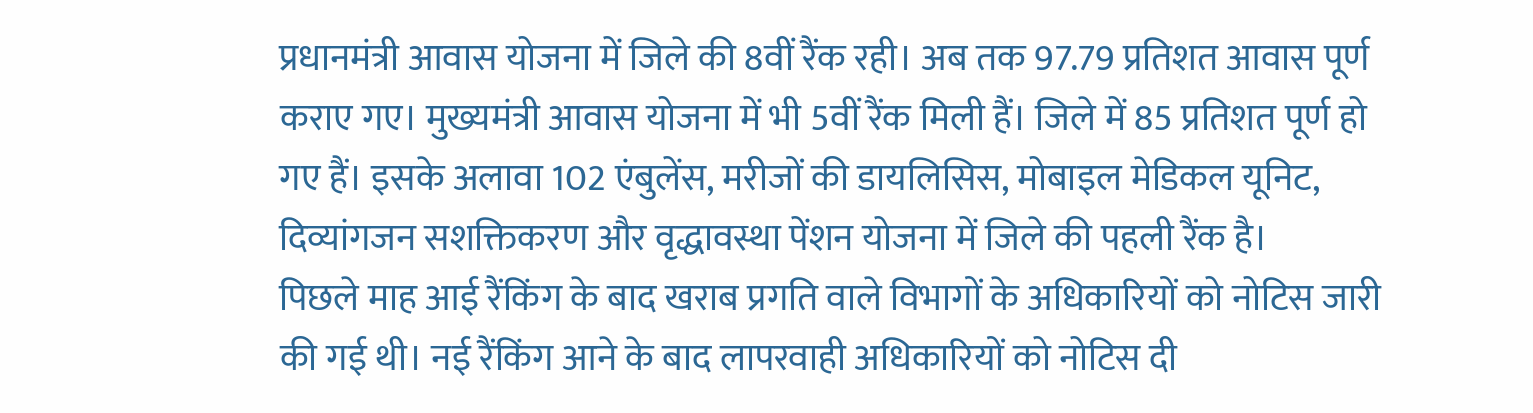प्रधानमंत्री आवास योजना में जिले की 8वीं रैंक रही। अब तक 97.79 प्रतिशत आवास पूर्ण कराए गए। मुख्यमंत्री आवास योजना में भी 5वीं रैंक मिली हैं। जिले में 85 प्रतिशत पूर्ण हो गए हैं। इसके अलावा 102 एंबुलेंस, मरीजों की डायलिसिस, मोबाइल मेडिकल यूनिट, दिव्यांगजन सशक्तिकरण और वृद्धावस्था पेंशन योजना में जिले की पहली रैंक है।
पिछले माह आई रैंकिंग के बाद खराब प्रगति वाले विभागों के अधिकारियों को नोटिस जारी की गई थी। नई रैंकिंग आने के बाद लापरवाही अधिकारियों को नोटिस दी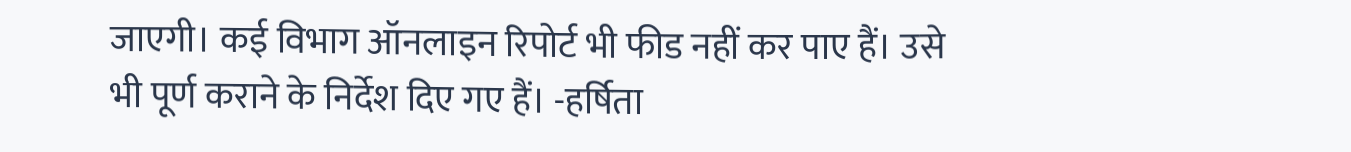जाएगी। कई विभाग ऑनलाइन रिपोर्ट भी फीड नहीं कर पाए हैं। उसे भी पूर्ण कराने के निर्देश दिए गए हैं। -हर्षिता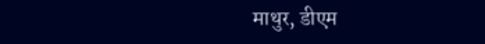माथुर, डीएम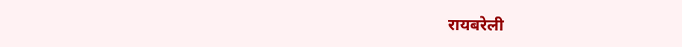रायबरेली